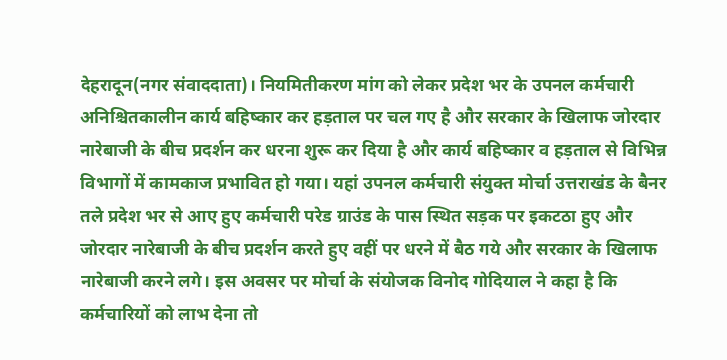देहरादून(नगर संवाददाता)। नियमितीकरण मांग को लेकर प्रदेश भर के उपनल कर्मचारी अनिश्चितकालीन कार्य बहिष्कार कर हड़ताल पर चल गए है और सरकार के खिलाफ जोरदार नारेबाजी के बीच प्रदर्शन कर धरना शुरू कर दिया है और कार्य बहिष्कार व हड़ताल से विभिन्न विभागों में कामकाज प्रभावित हो गया। यहां उपनल कर्मचारी संयुक्त मोर्चा उत्तराखंड के बैनर तले प्रदेश भर से आए हुए कर्मचारी परेड ग्राउंड के पास स्थित सड़क पर इकटठा हुए और जोरदार नारेबाजी के बीच प्रदर्शन करते हुए वहीं पर धरने में बैठ गये और सरकार के खिलाफ नारेबाजी करने लगे। इस अवसर पर मोर्चा के संयोजक विनोद गोदियाल ने कहा है कि कर्मचारियों को लाभ देना तो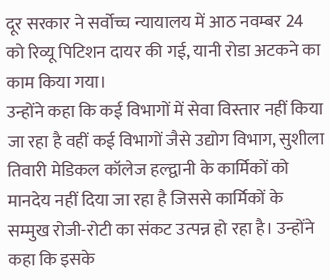दूर सरकार ने सर्वोच्च न्यायालय में आठ नवम्बर 24 को रिव्यू पिटिशन दायर की गई, यानी रोडा अटकने का काम किया गया।
उन्होंने कहा कि कई विभागों में सेवा विस्तार नहीं किया जा रहा है वहीं कई विभागों जैसे उद्योग विभाग, सुशीला तिवारी मेडिकल कॉलेज हल्द्वानी के कार्मिकों को मानदेय नहीं दिया जा रहा है जिससे कार्मिकों के सम्मुख रोजी-रोटी का संकट उत्पन्न हो रहा है। उन्होंने कहा कि इसके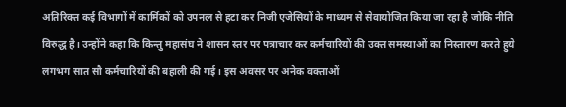अतिरिक्त कई विभागों में कार्मिकों को उपनल से हटा कर निजी एजेसियों के माध्यम से सेवायोजित किया जा रहा है जोकि नीति विरुद्ध है। उन्होंने कहा कि किन्तु महासंघ ने शासन स्तर पर पत्राचार कर कर्मचारियों की उक्त समस्याओं का निस्तारण करते हुये लगभग सात सौ कर्मचारियों की बहाली की गई। इस अवसर पर अनेक वक्ताओं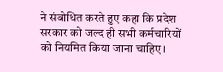ने संबोधित करते हुए कहा कि प्रदेश सरकार को जल्द ही सभी कर्मचारियों को नियमित किया जाना चाहिए।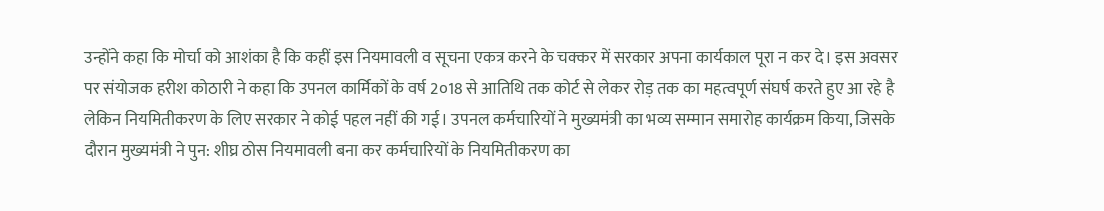उन्होंने कहा कि मोर्चा को आशंका है कि कहीं इस नियमावली व सूचना एकत्र करने के चक्कर में सरकार अपना कार्यकाल पूरा न कर दे। इस अवसर पर संयोजक हरीश कोठारी ने कहा कि उपनल कार्मिकों के वर्ष 2०18 से आतिथि तक कोर्ट से लेकर रोड़ तक का महत्वपूर्ण संघर्ष करते हुए आ रहे है लेकिन नियमितीकरण के लिए सरकार ने कोई पहल नहीं की गई। उपनल कर्मचारियों ने मुख्यमंत्री का भव्य सम्मान समारोह कार्यक्रम किया, जिसके दौरान मुख्यमंत्री ने पुन: शीघ्र ठोस नियमावली बना कर कर्मचारियों के नियमितीकरण का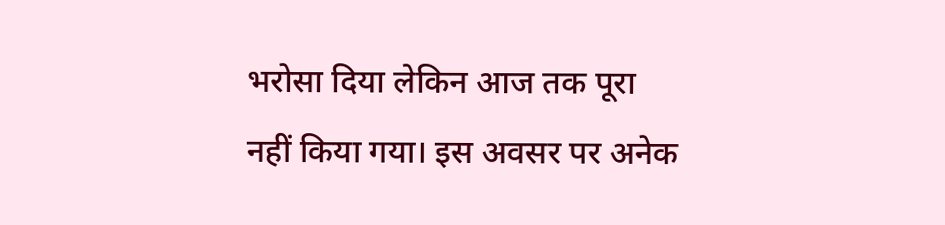भरोसा दिया लेकिन आज तक पूरा नहीं किया गया। इस अवसर पर अनेक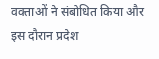वक्ताओं ने संबोधित किया और इस दौरान प्रदेश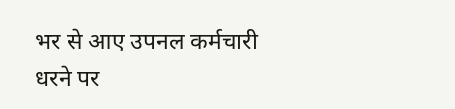भर से आए उपनल कर्मचारी धरने पर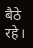बैठे रहे।